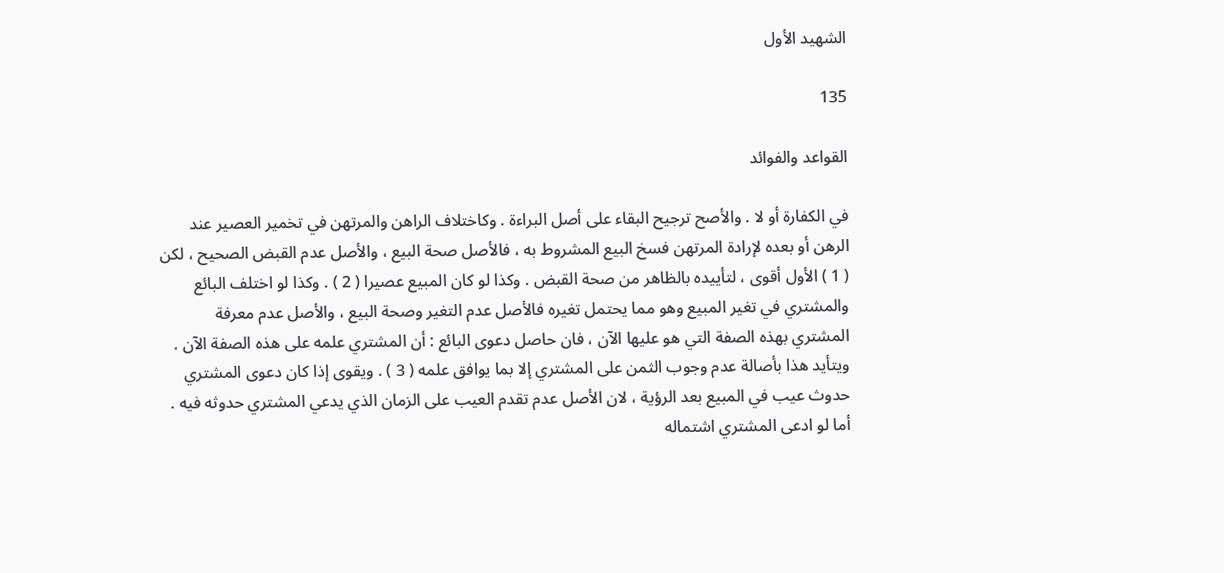الشهيد الأول

135

القواعد والفوائد

في الكفارة أو لا . والأصح ترجيح البقاء على أصل البراءة . وكاختلاف الراهن والمرتهن في تخمير العصير عند الرهن أو بعده لإرادة المرتهن فسخ البيع المشروط به ، فالأصل صحة البيع ، والأصل عدم القبض الصحيح ، لكن ( 1 ) الأول أقوى ، لتأييده بالظاهر من صحة القبض . وكذا لو كان المبيع عصيرا ( 2 ) . وكذا لو اختلف البائع والمشتري في تغير المبيع وهو مما يحتمل تغيره فالأصل عدم التغير وصحة البيع ، والأصل عدم معرفة المشتري بهذه الصفة التي هو عليها الآن ، فان حاصل دعوى البائع : أن المشتري علمه على هذه الصفة الآن . ويتأيد هذا بأصالة عدم وجوب الثمن على المشتري إلا بما يوافق علمه ( 3 ) . ويقوى إذا كان دعوى المشتري حدوث عيب في المبيع بعد الرؤية ، لان الأصل عدم تقدم العيب على الزمان الذي يدعي المشتري حدوثه فيه . أما لو ادعى المشتري اشتماله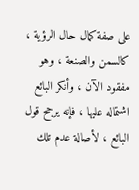على صفة كمال حال الرؤية ، كالسمن والصنعة ، وهو مفقود الآن ، وأنكر البائع اشتماله عليها ، فإنه يرجح قول البائع ، لأصالة عدم تلك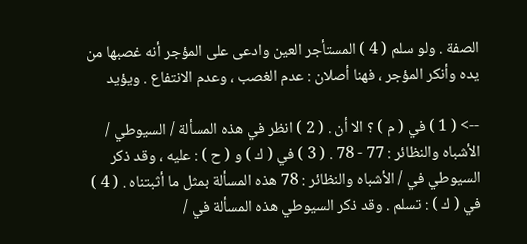الصفة . ولو سلم ( 4 ) المستأجر العين وادعى على المؤجر أنه غصبها من يده وأنكر المؤجر ، فهنا أصلان : عدم الغصب ، وعدم الانتفاع . ويؤيد

--> ( 1 ) في ( م ) ؟ الا أن . ( 2 ) انظر في هذه المسألة / السيوطي / الأشباه والنظائر : 77 - 78 . ( 3 ) في ( ك ) و ( ح ) : عليه ، وقد ذكر السيوطي في / الأشباه والنظائر : 78 هذه المسألة بمثل ما أثبتناه . ( 4 ) في ( ك ) : تسلم . وقد ذكر السيوطي هذه المسألة في /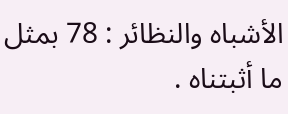الأشباه والنظائر : 78 بمثل ما أثبتناه .